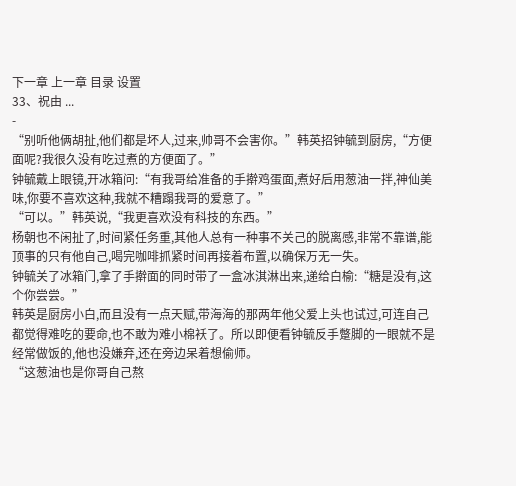下一章 上一章 目录 设置
33、祝由 ...
-
“别听他俩胡扯,他们都是坏人,过来,帅哥不会害你。”韩英招钟毓到厨房,“方便面呢?我很久没有吃过煮的方便面了。”
钟毓戴上眼镜,开冰箱问:“有我哥给准备的手擀鸡蛋面,煮好后用葱油一拌,神仙美味,你要不喜欢这种,我就不糟蹋我哥的爱意了。”
“可以。”韩英说,“我更喜欢没有科技的东西。”
杨朝也不闲扯了,时间紧任务重,其他人总有一种事不关己的脱离感,非常不靠谱,能顶事的只有他自己,喝完咖啡抓紧时间再接着布置,以确保万无一失。
钟毓关了冰箱门,拿了手擀面的同时带了一盒冰淇淋出来,递给白榆:“糖是没有,这个你尝尝。”
韩英是厨房小白,而且没有一点天赋,带海海的那两年他父爱上头也试过,可连自己都觉得难吃的要命,也不敢为难小棉袄了。所以即便看钟毓反手蹩脚的一眼就不是经常做饭的,他也没嫌弃,还在旁边呆着想偷师。
“这葱油也是你哥自己熬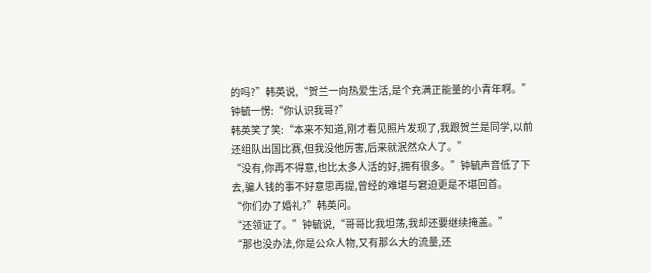的吗?”韩英说,“贺兰一向热爱生活,是个充满正能量的小青年啊。”
钟毓一愣:“你认识我哥?”
韩英笑了笑:“本来不知道,刚才看见照片发现了,我跟贺兰是同学,以前还组队出国比赛,但我没他厉害,后来就泯然众人了。”
“没有,你再不得意,也比太多人活的好,拥有很多。”钟毓声音低了下去,骗人钱的事不好意思再提,曾经的难堪与窘迫更是不堪回首。
“你们办了婚礼?”韩英问。
“还领证了。”钟毓说,“哥哥比我坦荡,我却还要继续掩盖。”
“那也没办法,你是公众人物,又有那么大的流量,还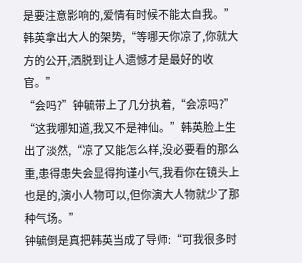是要注意影响的,爱情有时候不能太自我。”韩英拿出大人的架势,“等哪天你凉了,你就大方的公开,洒脱到让人遗憾才是最好的收官。”
“会吗?”钟毓带上了几分执着,“会凉吗?”
“这我哪知道,我又不是神仙。”韩英脸上生出了淡然,“凉了又能怎么样,没必要看的那么重,患得患失会显得拘谨小气,我看你在镜头上也是的,演小人物可以,但你演大人物就少了那种气场。”
钟毓倒是真把韩英当成了导师:“可我很多时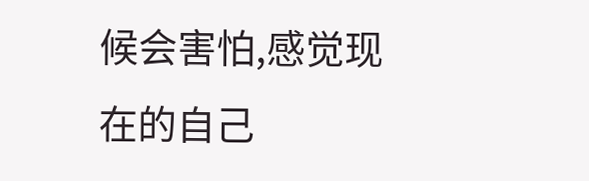候会害怕,感觉现在的自己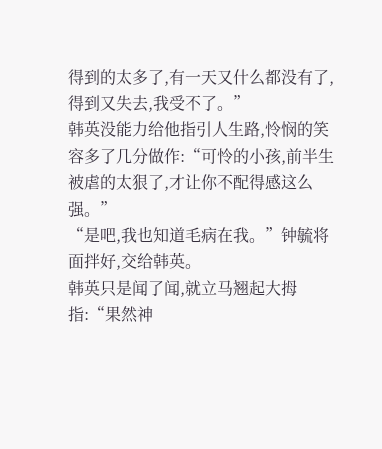得到的太多了,有一天又什么都没有了,得到又失去,我受不了。”
韩英没能力给他指引人生路,怜悯的笑容多了几分做作:“可怜的小孩,前半生被虐的太狠了,才让你不配得感这么强。”
“是吧,我也知道毛病在我。”钟毓将面拌好,交给韩英。
韩英只是闻了闻,就立马翘起大拇指:“果然神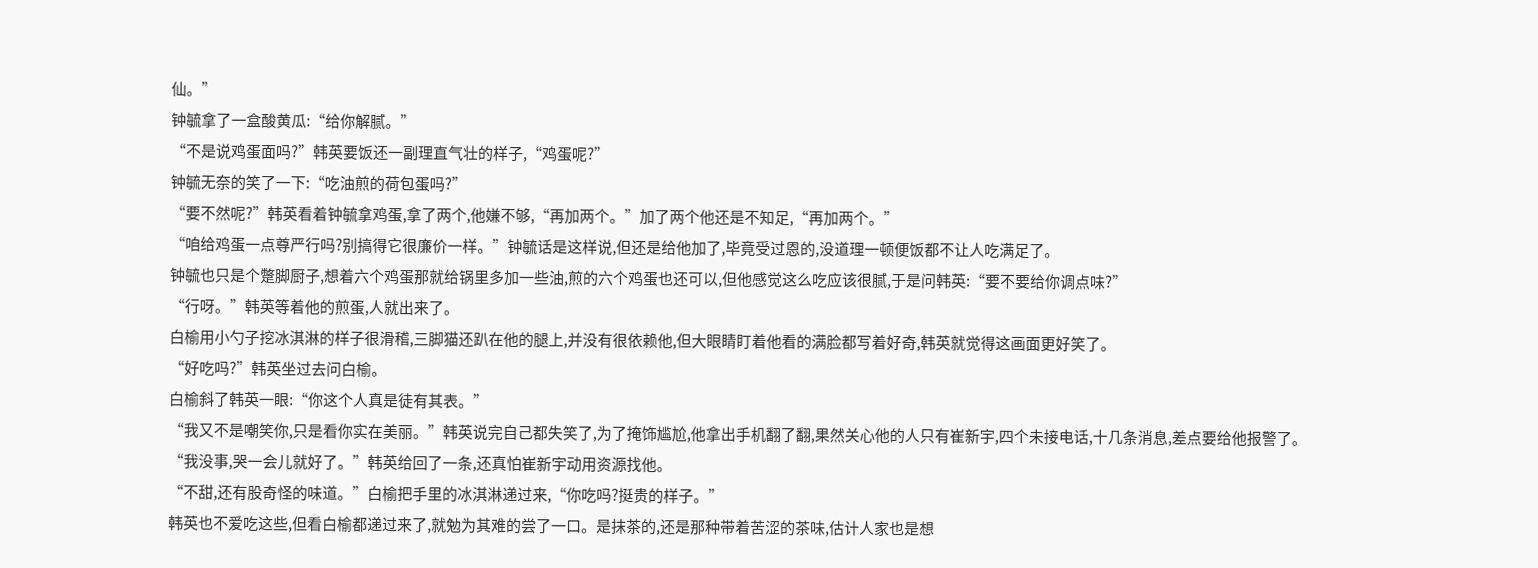仙。”
钟毓拿了一盒酸黄瓜:“给你解腻。”
“不是说鸡蛋面吗?”韩英要饭还一副理直气壮的样子,“鸡蛋呢?”
钟毓无奈的笑了一下:“吃油煎的荷包蛋吗?”
“要不然呢?”韩英看着钟毓拿鸡蛋,拿了两个,他嫌不够,“再加两个。”加了两个他还是不知足,“再加两个。”
“咱给鸡蛋一点尊严行吗?别搞得它很廉价一样。”钟毓话是这样说,但还是给他加了,毕竟受过恩的,没道理一顿便饭都不让人吃满足了。
钟毓也只是个蹩脚厨子,想着六个鸡蛋那就给锅里多加一些油,煎的六个鸡蛋也还可以,但他感觉这么吃应该很腻,于是问韩英:“要不要给你调点味?”
“行呀。”韩英等着他的煎蛋,人就出来了。
白榆用小勺子挖冰淇淋的样子很滑稽,三脚猫还趴在他的腿上,并没有很依赖他,但大眼睛盯着他看的满脸都写着好奇,韩英就觉得这画面更好笑了。
“好吃吗?”韩英坐过去问白榆。
白榆斜了韩英一眼:“你这个人真是徒有其表。”
“我又不是嘲笑你,只是看你实在美丽。”韩英说完自己都失笑了,为了掩饰尴尬,他拿出手机翻了翻,果然关心他的人只有崔新宇,四个未接电话,十几条消息,差点要给他报警了。
“我没事,哭一会儿就好了。”韩英给回了一条,还真怕崔新宇动用资源找他。
“不甜,还有股奇怪的味道。”白榆把手里的冰淇淋递过来,“你吃吗?挺贵的样子。”
韩英也不爱吃这些,但看白榆都递过来了,就勉为其难的尝了一口。是抹茶的,还是那种带着苦涩的茶味,估计人家也是想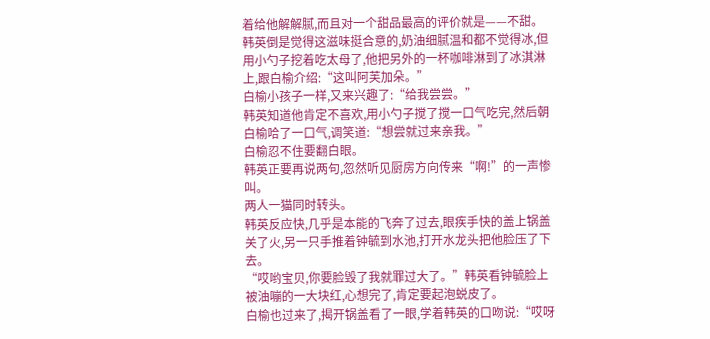着给他解解腻,而且对一个甜品最高的评价就是——不甜。
韩英倒是觉得这滋味挺合意的,奶油细腻温和都不觉得冰,但用小勺子挖着吃太母了,他把另外的一杯咖啡淋到了冰淇淋上,跟白榆介绍:“这叫阿芙加朵。”
白榆小孩子一样,又来兴趣了:“给我尝尝。”
韩英知道他肯定不喜欢,用小勺子搅了搅一口气吃完,然后朝白榆哈了一口气,调笑道:“想尝就过来亲我。”
白榆忍不住要翻白眼。
韩英正要再说两句,忽然听见厨房方向传来“啊!”的一声惨叫。
两人一猫同时转头。
韩英反应快,几乎是本能的飞奔了过去,眼疾手快的盖上锅盖关了火,另一只手推着钟毓到水池,打开水龙头把他脸压了下去。
“哎哟宝贝,你要脸毁了我就罪过大了。”韩英看钟毓脸上被油嘣的一大块红,心想完了,肯定要起泡蜕皮了。
白榆也过来了,揭开锅盖看了一眼,学着韩英的口吻说:“哎呀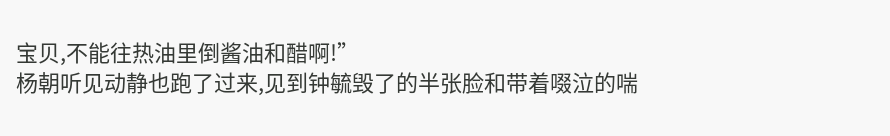宝贝,不能往热油里倒酱油和醋啊!”
杨朝听见动静也跑了过来,见到钟毓毁了的半张脸和带着啜泣的喘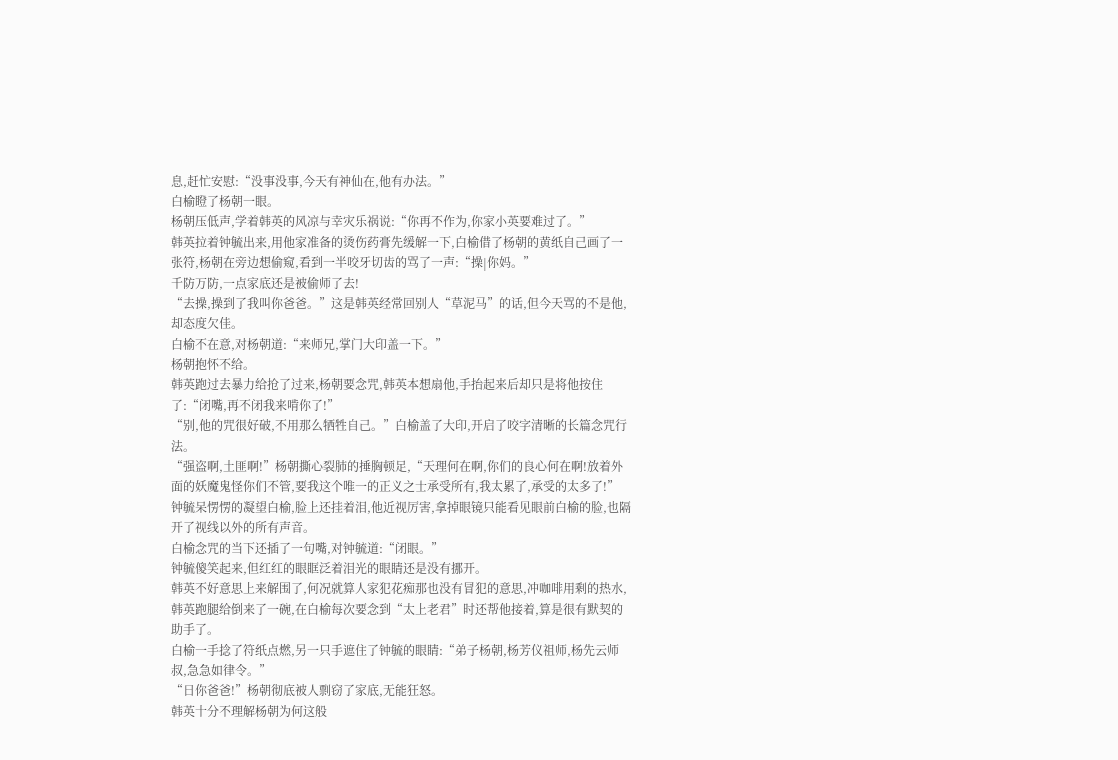息,赶忙安慰:“没事没事,今天有神仙在,他有办法。”
白榆瞪了杨朝一眼。
杨朝压低声,学着韩英的风凉与幸灾乐祸说:“你再不作为,你家小英要难过了。”
韩英拉着钟毓出来,用他家准备的烫伤药膏先缓解一下,白榆借了杨朝的黄纸自己画了一张符,杨朝在旁边想偷窥,看到一半咬牙切齿的骂了一声:“操|你妈。”
千防万防,一点家底还是被偷师了去!
“去操,操到了我叫你爸爸。”这是韩英经常回别人“草泥马”的话,但今天骂的不是他,却态度欠佳。
白榆不在意,对杨朝道:“来师兄,掌门大印盖一下。”
杨朝抱怀不给。
韩英跑过去暴力给抢了过来,杨朝要念咒,韩英本想扇他,手抬起来后却只是将他按住了:“闭嘴,再不闭我来啃你了!”
“别,他的咒很好破,不用那么牺牲自己。”白榆盖了大印,开启了咬字清晰的长篇念咒行法。
“强盗啊,土匪啊!”杨朝撕心裂肺的捶胸顿足,“天理何在啊,你们的良心何在啊!放着外面的妖魔鬼怪你们不管,要我这个唯一的正义之士承受所有,我太累了,承受的太多了!”
钟毓呆愣愣的凝望白榆,脸上还挂着泪,他近视厉害,拿掉眼镜只能看见眼前白榆的脸,也隔开了视线以外的所有声音。
白榆念咒的当下还插了一句嘴,对钟毓道:“闭眼。”
钟毓傻笑起来,但红红的眼眶泛着泪光的眼睛还是没有挪开。
韩英不好意思上来解围了,何况就算人家犯花痴那也没有冒犯的意思,冲咖啡用剩的热水,韩英跑腿给倒来了一碗,在白榆每次要念到“太上老君”时还帮他接着,算是很有默契的助手了。
白榆一手捻了符纸点燃,另一只手遮住了钟毓的眼睛:“弟子杨朝,杨芳仪祖师,杨先云师叔,急急如律令。”
“日你爸爸!”杨朝彻底被人剽窃了家底,无能狂怒。
韩英十分不理解杨朝为何这般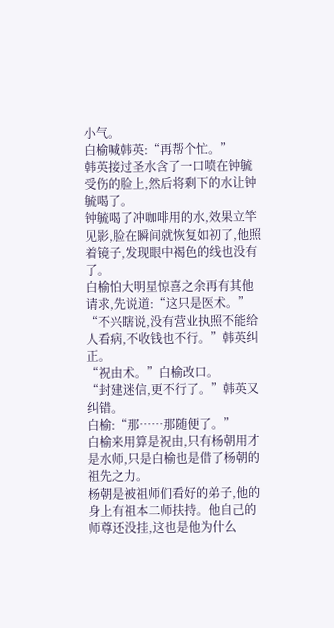小气。
白榆喊韩英:“再帮个忙。”
韩英接过圣水含了一口喷在钟毓受伤的脸上,然后将剩下的水让钟毓喝了。
钟毓喝了冲咖啡用的水,效果立竿见影,脸在瞬间就恢复如初了,他照着镜子,发现眼中褐色的线也没有了。
白榆怕大明星惊喜之余再有其他请求,先说道:“这只是医术。”
“不兴瞎说,没有营业执照不能给人看病,不收钱也不行。”韩英纠正。
“祝由术。”白榆改口。
“封建迷信,更不行了。”韩英又纠错。
白榆:“那……那随便了。”
白榆来用算是祝由,只有杨朝用才是水师,只是白榆也是借了杨朝的祖先之力。
杨朝是被祖师们看好的弟子,他的身上有祖本二师扶持。他自己的师尊还没挂,这也是他为什么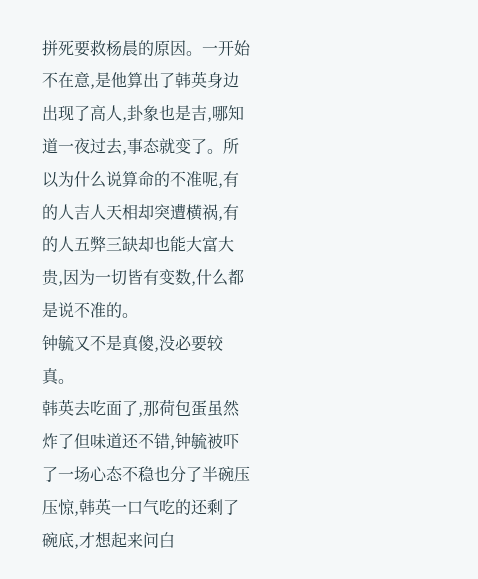拼死要救杨晨的原因。一开始不在意,是他算出了韩英身边出现了高人,卦象也是吉,哪知道一夜过去,事态就变了。所以为什么说算命的不准呢,有的人吉人天相却突遭横祸,有的人五弊三缺却也能大富大贵,因为一切皆有变数,什么都是说不准的。
钟毓又不是真傻,没必要较真。
韩英去吃面了,那荷包蛋虽然炸了但味道还不错,钟毓被吓了一场心态不稳也分了半碗压压惊,韩英一口气吃的还剩了碗底,才想起来问白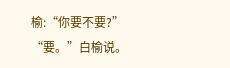榆:“你要不要?”
“要。”白榆说。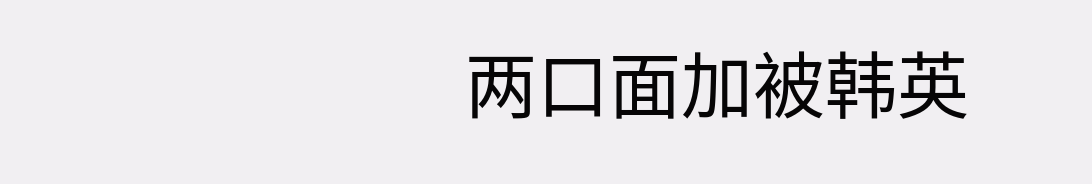两口面加被韩英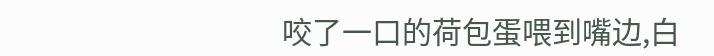咬了一口的荷包蛋喂到嘴边,白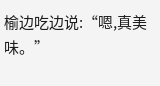榆边吃边说:“嗯,真美味。”